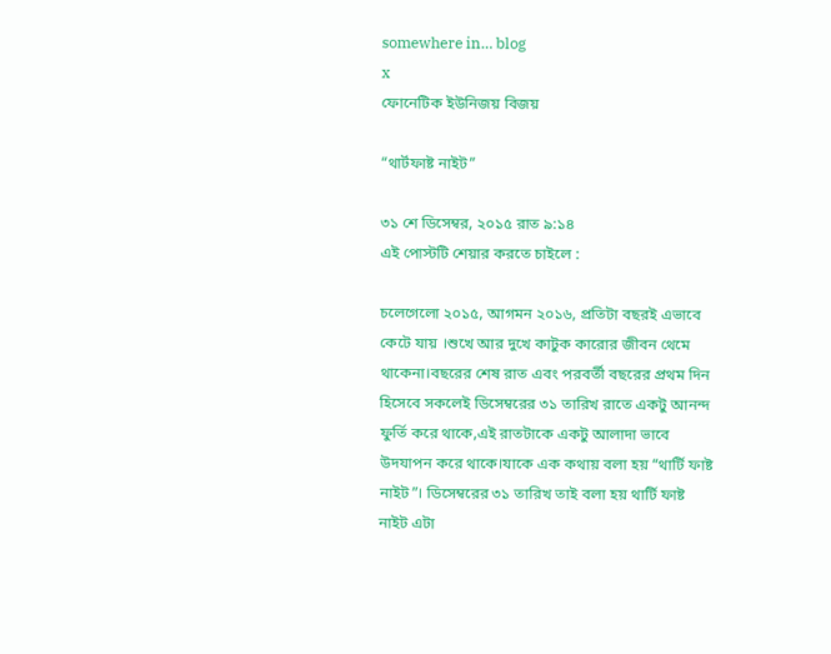somewhere in... blog
x
ফোনেটিক ইউনিজয় বিজয়

“থার্টফাষ্ট নাইট”

৩১ শে ডিসেম্বর, ২০১৫ রাত ৯:১৪
এই পোস্টটি শেয়ার করতে চাইলে :

চলেগেলো ২০১৫, আগমন ২০১৬, প্রতিটা বছরই এভাবে কেটে যায় ।শুখে আর দুখে কাটুক কারোর জীবন থেমে থাকেনা।বছরের শেষ রাত এবং পরবর্তী বছরের প্রথম দিন হিসেবে সকলেই ডিসেম্বরের ৩১ তারিখ রাতে একটু আনন্দ ফুর্তি করে থাকে,এই রাতটাকে একটু আলাদা ভাবে উদযাপন করে থাকে।যাকে এক কথায় বলা হয় “থার্টি ফাষ্ট নাইট”। ডিসেম্বরের ৩১ তারিখ তাই বলা হয় থার্টি ফাষ্ট নাইট এটা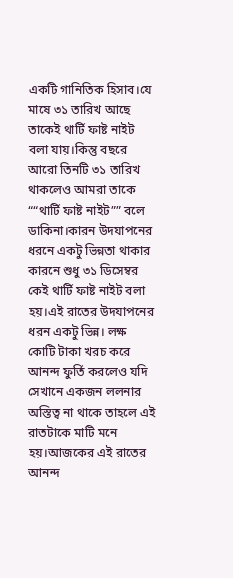একটি গানিতিক হিসাব।যে মাষে ৩১ তারিখ আছে তাকেই থার্টি ফাষ্ট নাইট বলা যায়।কিন্তু বছরে আরো তিনটি ৩১ তারিখ থাকলেও আমরা তাকে ““থার্টি ফাষ্ট নাইট”” বলে ডাকিনা।কারন উদযাপনের ধরনে একটু ভিন্নতা থাকার কারনে শুধু ৩১ ডিসেম্বর কেই থার্টি ফাষ্ট নাইট বলা হয়।এই রাতের উদযাপনের ধরন একটু ভিন্ন। লক্ষ কোটি টাকা খরচ করে আনন্দ ফুর্তি করলেও যদি সেখানে একজন ললনার অস্তিত্ব না থাকে তাহলে এই রাতটাকে মাটি মনে হয়।আজকের এই রাতের আনন্দ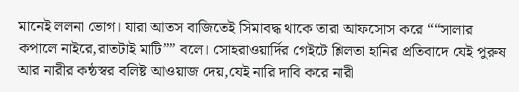মানেই ললনা ভোগ। যারা আতস বাজিতেই সিমাবদ্ধ থাকে তারা আফসোস করে ““সালার কপালে নাইরে,রাতটাই মাটি”” বলে। সোহরাওয়ার্দির গেইটে শ্লিলতা হানির প্রতিবাদে যেই পুরুষ আর নারীর কন্ঠস্বর বলিষ্ট আওয়াজ দেয়,যেই নারি দাবি করে নারী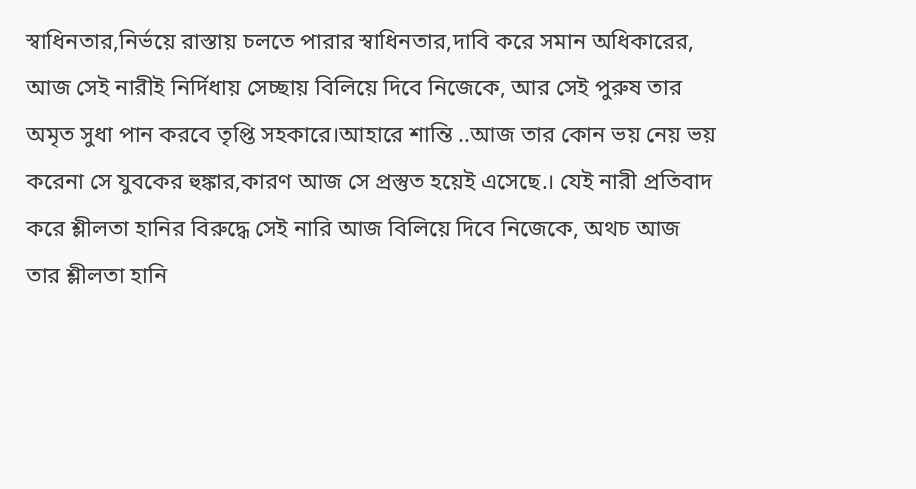স্বাধিনতার,নির্ভয়ে রাস্তায় চলতে পারার স্বাধিনতার,দাবি করে সমান অধিকারের, আজ সেই নারীই নির্দিধায় সেচ্ছায় বিলিয়ে দিবে নিজেকে, আর সেই পুরুষ তার অমৃত সুধা পান করবে তৃপ্তি সহকারে।আহারে শান্তি ..আজ তার কোন ভয় নেয় ভয় করেনা সে যুবকের হুঙ্কার,কারণ আজ সে প্রস্তুত হয়েই এসেছে.। যেই নারী প্রতিবাদ করে শ্লীলতা হানির বিরুদ্ধে সেই নারি আজ বিলিয়ে দিবে নিজেকে, অথচ আজ তার শ্লীলতা হানি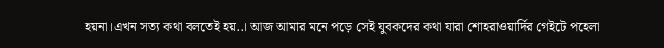হয়না।এখন সত্য কথা বলতেই হয়..। আজ আমার মনে পড়ে সেই যুবকদের কথা যারা শোহরাওয়ার্দির গেইটে পহেলা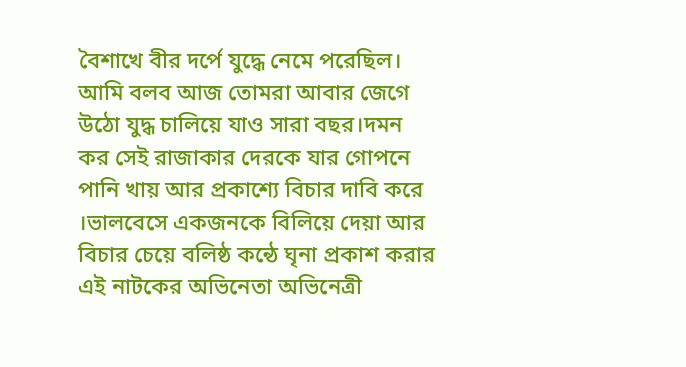বৈশাখে বীর দর্পে যুদ্ধে নেমে পরেছিল। আমি বলব আজ তোমরা আবার জেগে উঠো যুদ্ধ চালিয়ে যাও সারা বছর।দমন কর সেই রাজাকার দেরকে যার গোপনে পানি খায় আর প্রকাশ্যে বিচার দাবি করে ।ভালবেসে একজনকে বিলিয়ে দেয়া আর বিচার চেয়ে বলিষ্ঠ কন্ঠে ঘৃনা প্রকাশ করার এই নাটকের অভিনেতা অভিনেত্রী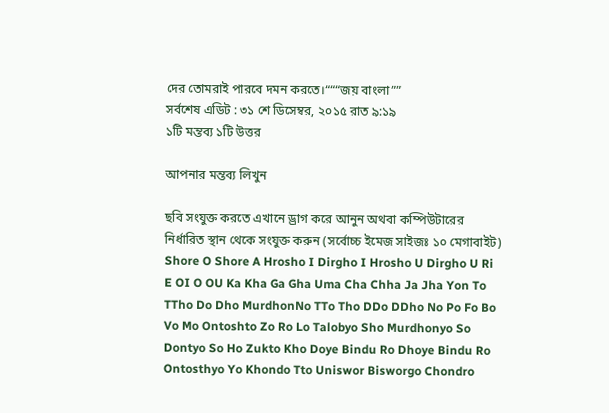দের তোমরাই পারবে দমন করতে।“““জয় বাংলা””
সর্বশেষ এডিট : ৩১ শে ডিসেম্বর, ২০১৫ রাত ৯:১৯
১টি মন্তব্য ১টি উত্তর

আপনার মন্তব্য লিখুন

ছবি সংযুক্ত করতে এখানে ড্রাগ করে আনুন অথবা কম্পিউটারের নির্ধারিত স্থান থেকে সংযুক্ত করুন (সর্বোচ্চ ইমেজ সাইজঃ ১০ মেগাবাইট)
Shore O Shore A Hrosho I Dirgho I Hrosho U Dirgho U Ri E OI O OU Ka Kha Ga Gha Uma Cha Chha Ja Jha Yon To TTho Do Dho MurdhonNo TTo Tho DDo DDho No Po Fo Bo Vo Mo Ontoshto Zo Ro Lo Talobyo Sho Murdhonyo So Dontyo So Ho Zukto Kho Doye Bindu Ro Dhoye Bindu Ro Ontosthyo Yo Khondo Tto Uniswor Bisworgo Chondro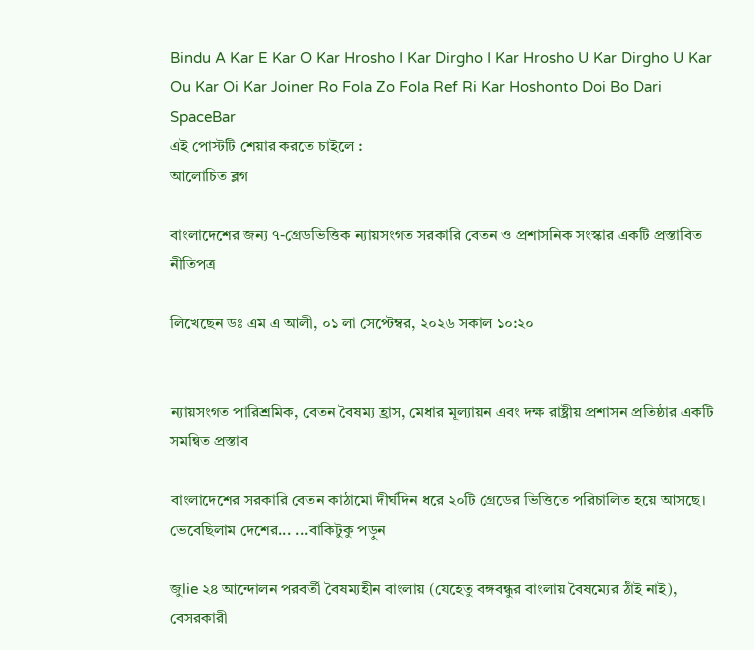Bindu A Kar E Kar O Kar Hrosho I Kar Dirgho I Kar Hrosho U Kar Dirgho U Kar Ou Kar Oi Kar Joiner Ro Fola Zo Fola Ref Ri Kar Hoshonto Doi Bo Dari SpaceBar
এই পোস্টটি শেয়ার করতে চাইলে :
আলোচিত ব্লগ

বাংলাদেশের জন্য ৭-গ্রেডভিত্তিক ন্যায়সংগত সরকারি বেতন ও প্রশাসনিক সংস্কার একটি প্রস্তাবিত নীতিপত্র

লিখেছেন ডঃ এম এ আলী, ০১ লা সেপ্টেম্বর, ২০২৬ সকাল ১০:২০


ন্যায়সংগত পারিশ্রমিক, বেতন বৈষম্য হ্রাস, মেধার মূল্যায়ন এবং দক্ষ রাষ্ট্রীয় প্রশাসন প্রতিষ্ঠার একটি সমন্বিত প্রস্তাব

বাংলাদেশের সরকারি বেতন কাঠামো দীর্ঘদিন ধরে ২০টি গ্রেডের ভিত্তিতে পরিচালিত হয়ে আসছে। ভেবেছিলাম দেশের... ...বাকিটুকু পড়ুন

জুlie ২৪ আন্দোলন পরবর্তী বৈষম্যহীন বাংলায় (যেহেতু বঙ্গবন্ধুর বাংলায় বৈষম্যের ঠাঁই নাই), বেসরকারী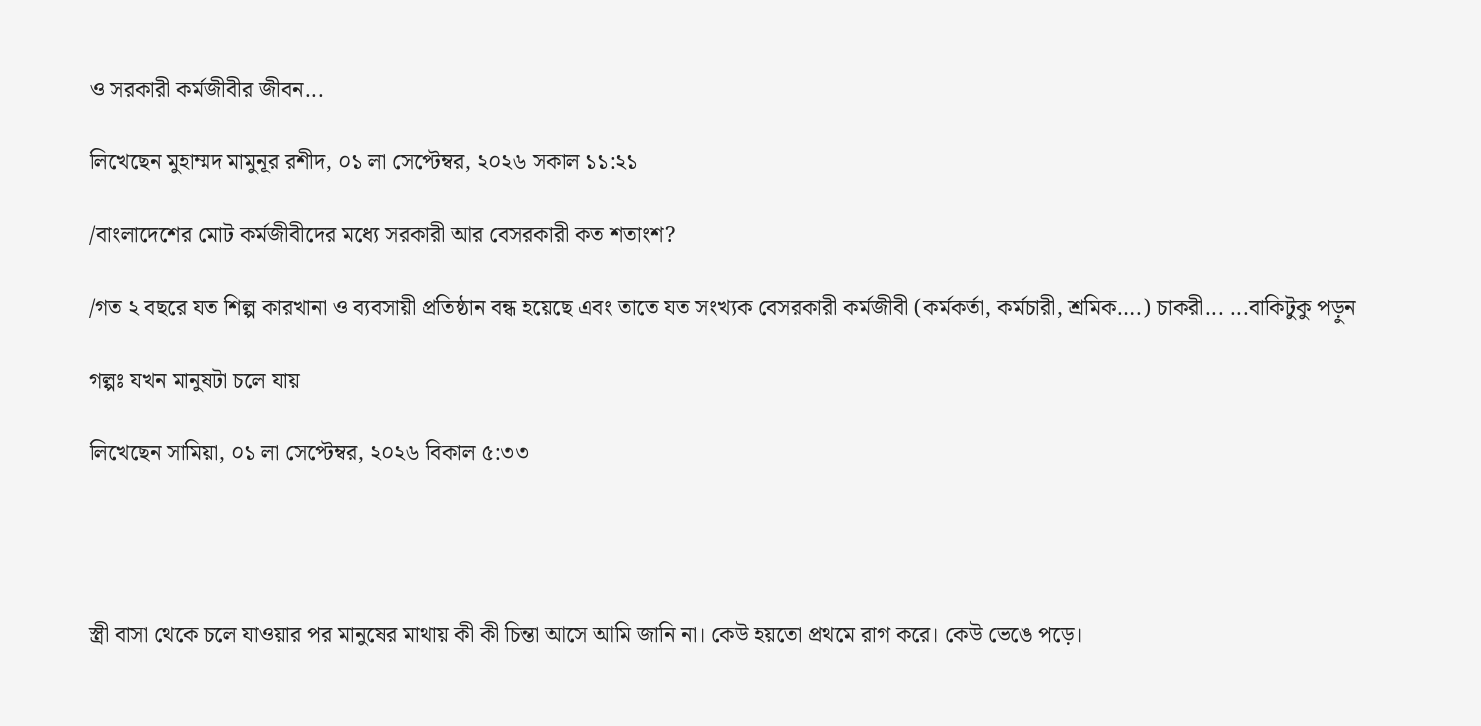ও সরকারী কর্মজীবীর জীবন...

লিখেছেন মুহাম্মদ মামুনূর রশীদ, ০১ লা সেপ্টেম্বর, ২০২৬ সকাল ১১:২১

/বাংলাদেশের মোট কর্মজীবীদের মধ্যে সরকারী আর বেসরকারী কত শতাংশ?

/গত ২ বছরে যত শিল্প কারখানা ও ব্যবসায়ী প্রতিষ্ঠান বন্ধ হয়েছে এবং তাতে যত সংখ্যক বেসরকারী কর্মজীবী (কর্মকর্তা, কর্মচারী, শ্রমিক….) চাকরী... ...বাকিটুকু পড়ুন

গল্পঃ যখন মানুষটা চলে যায়

লিখেছেন সামিয়া, ০১ লা সেপ্টেম্বর, ২০২৬ বিকাল ৫:৩৩




স্ত্রী বাসা থেকে চলে যাওয়ার পর মানুষের মাথায় কী কী চিন্তা আসে আমি জানি না। কেউ হয়তো প্রথমে রাগ করে। কেউ ভেঙে পড়ে।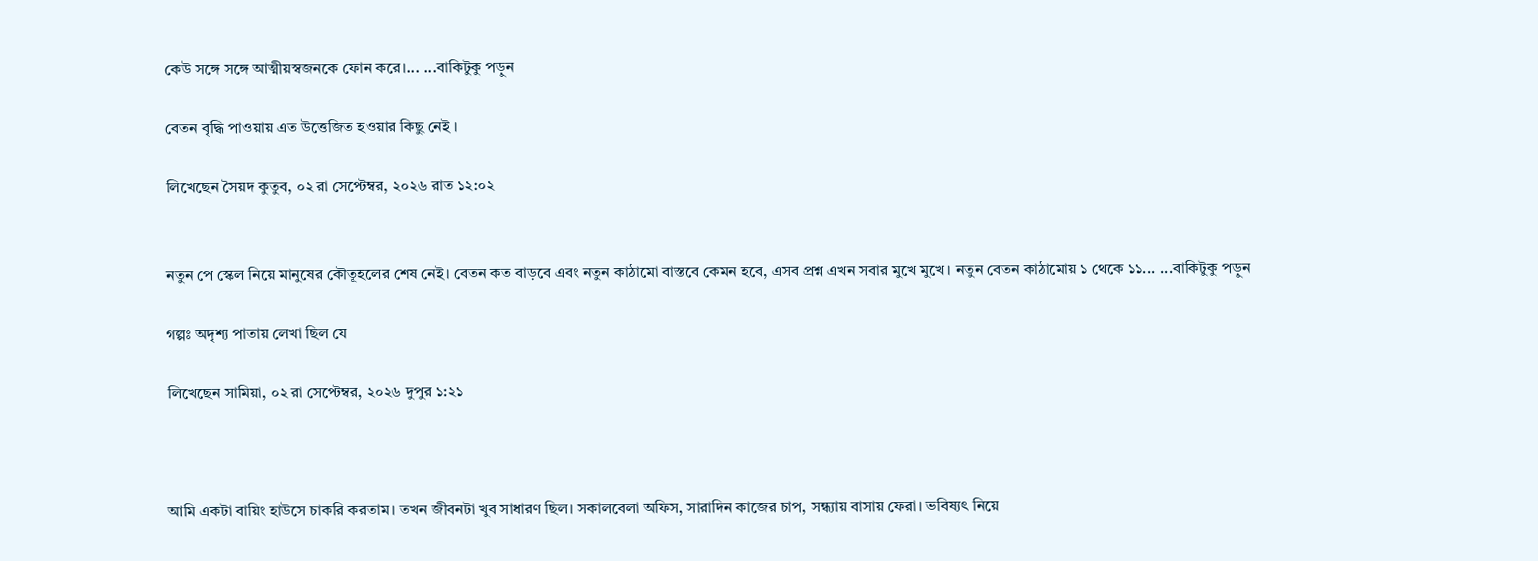কেউ সঙ্গে সঙ্গে আত্মীয়স্বজনকে ফোন করে।... ...বাকিটুকু পড়ুন

বেতন বৃদ্ধি পাওয়ায় এত উত্তেজিত হওয়ার কিছু নেই ।

লিখেছেন সৈয়দ কুতুব, ০২ রা সেপ্টেম্বর, ২০২৬ রাত ১২:০২


নতুন পে স্কেল নিয়ে মানুষের কৌতূহলের শেষ নেই। বেতন কত বাড়বে এবং নতুন কাঠামো বাস্তবে কেমন হবে, এসব প্রশ্ন এখন সবার মুখে মুখে। নতুন বেতন কাঠামোয় ১ থেকে ১১... ...বাকিটুকু পড়ুন

গল্পঃ অদৃশ্য পাতায় লেখা ছিল যে

লিখেছেন সামিয়া, ০২ রা সেপ্টেম্বর, ২০২৬ দুপুর ১:২১



আমি একটা বায়িং হাউসে চাকরি করতাম। তখন জীবনটা খুব সাধারণ ছিল। সকালবেলা অফিস, সারাদিন কাজের চাপ, সন্ধ্যায় বাসায় ফেরা। ভবিষ্যৎ নিয়ে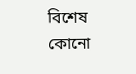বিশেষ কোনো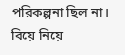পরিকল্পনা ছিল না। বিয়ে নিয়ে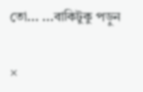তো... ...বাকিটুকু পড়ুন

×